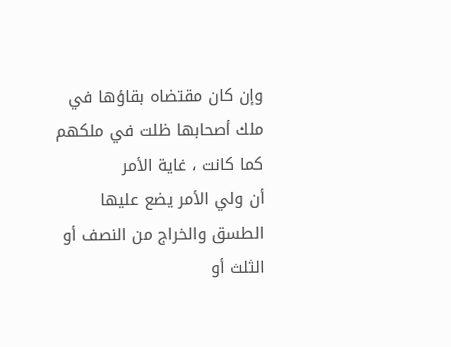وإن كان مقتضاه بقاؤها في ملك أصحابها ظلت في ملكهم كما كانت ، غاية الأمر
أن ولي الأمر يضع عليها الطسق والخراج من النصف أو الثلث أو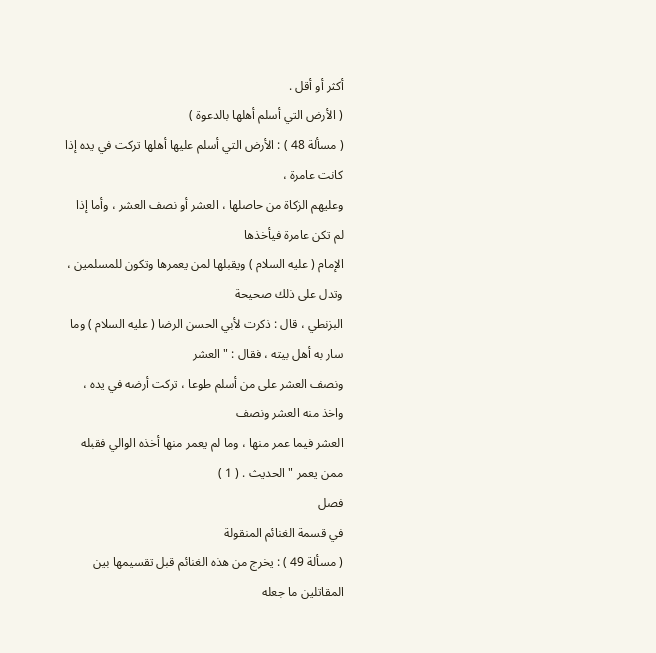أكثر أو أقل .
( الأرض التي أسلم أهلها بالدعوة )
( مسألة 48 ) : الأرض التي أسلم عليها أهلها تركت في يده إذا كانت عامرة ،
وعليهم الزكاة من حاصلها ، العشر أو نصف العشر ، وأما إذا لم تكن عامرة فيأخذها
الإمام ( عليه السلام ) ويقبلها لمن يعمرها وتكون للمسلمين ، وتدل على ذلك صحيحة
البزنطي ، قال : ذكرت لأبي الحسن الرضا ( عليه السلام ) وما سار به أهل بيته ، فقال : " العشر
ونصف العشر على من أسلم طوعا ، تركت أرضه في يده ، واخذ منه العشر ونصف
العشر فيما عمر منها ، وما لم يعمر منها أخذه الوالي فقبله ممن يعمر " الحديث . ( 1 )
فصل
في قسمة الغنائم المنقولة
( مسألة 49 ) : يخرج من هذه الغنائم قبل تقسيمها بين المقاتلين ما جعله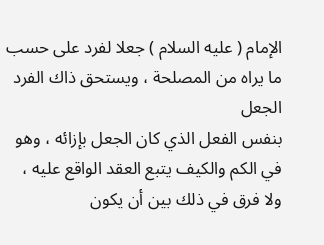الإمام ( عليه السلام ) جعلا لفرد على حسب ما يراه من المصلحة ، ويستحق ذاك الفرد الجعل
بنفس الفعل الذي كان الجعل بإزائه ، وهو في الكم والكيف يتبع العقد الواقع عليه ،
ولا فرق في ذلك بين أن يكون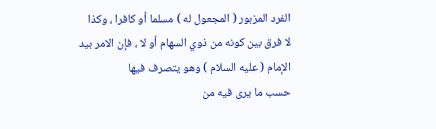الفرد المزبور ( المجعول له ) مسلما أو كافرا ، وكذا
لا فرق بين كونه من ذوي السهام أو لا ، فإن الامر بيد الإمام ( عليه السلام ) وهو يتصرف فيها
حسب ما يرى فيه من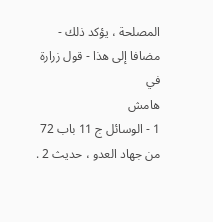المصلحة ، يؤكد ذلك - مضافا إلى هذا - قول زرارة في
هامش
1 - الوسائل ج 11 باب 72 من جهاد العدو ، حديث 2 .